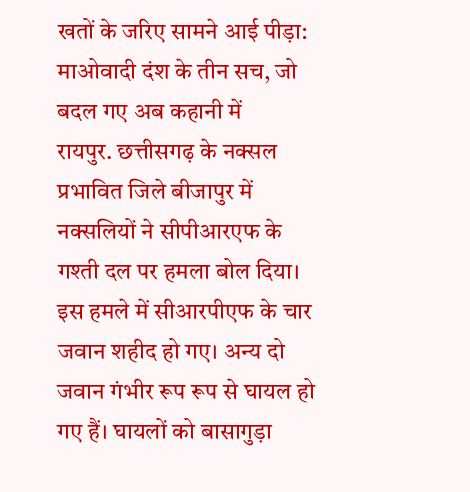खतों के जरिए सामने आई पीड़ा: माओवादी दंश के तीन सच, जो बदल गए अब कहानी में
रायपुर. छत्तीसगढ़ के नक्सल प्रभावित जिले बीजापुर में नक्सलियों ने सीपीआरएफ के गश्ती दल पर हमला बोल दिया। इस हमले में सीआरपीएफ के चार जवान शहीद हो गए। अन्य दो जवान गंभीर रूप रूप से घायल हो गए हैं। घायलों को बासागुड़ा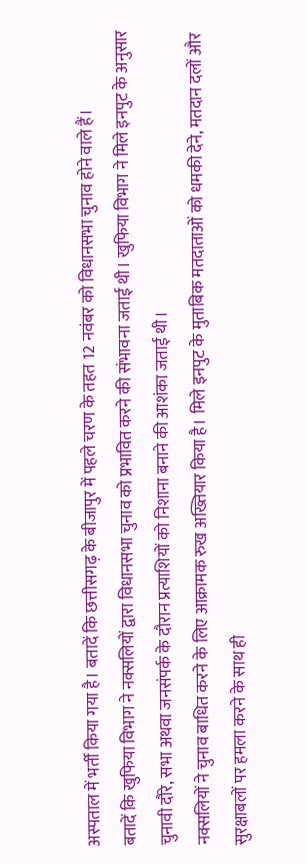अस्पताल में भर्ती किया गया है। बतादें कि छत्तीसगढ़ के बीजापुर में पहले चरण के तहत 12 नवंबर को विधानसभा चुनाव होने वाले हैं।
बतादें कि खुफिया विभाग ने नक्सलियों द्वारा विधानसभा चुनाव को प्रभावित करने की संभावना जताई थी। खुफिया विभाग ने मिले इनपुट के अनुसार चुनावी दौरे, सभा अथवा जनसंपर्क के दौरान प्रत्याशियों को निशाना बनाने की आशंका जताई थी।
नक्सलियों ने चुनाव बाधित करने के लिए आक्रामक रुख अख्तियार किया है। मिले इनपुट के मुताबिक मतदाताओं को धमकी देने, मतदान दलों और सुरक्षाबलों पर हमला करने के साथ ही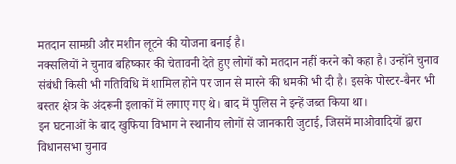मतदान सामग्री और मशीन लूटने की योजना बनाई है।
नक्सलियों ने चुनाव बहिष्कार की चेतावनी देते हुए लोगों को मतदान नहीं करने को कहा है। उन्होंने चुनाव संबंधी किसी भी गतिविधि में शामिल होने पर जान से मारने की धमकी भी दी है। इसके पोस्टर-बैनर भी बस्तर क्षेत्र के अंदरूनी इलाकों में लगाए गए थे। बाद में पुलिस ने इन्हें जब्त किया था।
इन घटनाओं के बाद खुफिया विभाग ने स्थानीय लोगों से जानकारी जुटाई, जिसमें माओवादियों द्वारा विधानसभा चुनाव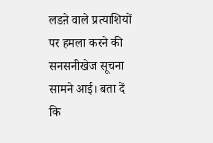लडऩे वाले प्रत्याशियों पर हमला करने की सनसनीखेज सूचना सामने आई। बता दें कि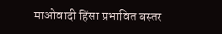माओवादी हिंसा प्रभावित बस्तर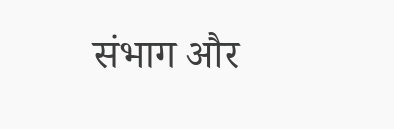संभाग और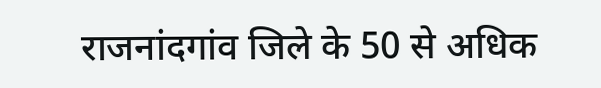राजनांदगांव जिले के 50 से अधिक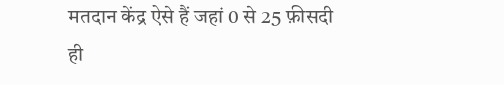मतदान केंद्र ऐसे हैं जहां 0 से 25 फ़ीसदी ही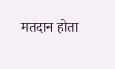मतदान होता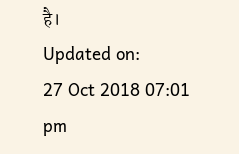है।
Updated on:
27 Oct 2018 07:01 pm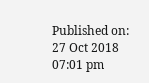Published on:
27 Oct 2018 07:01 pm